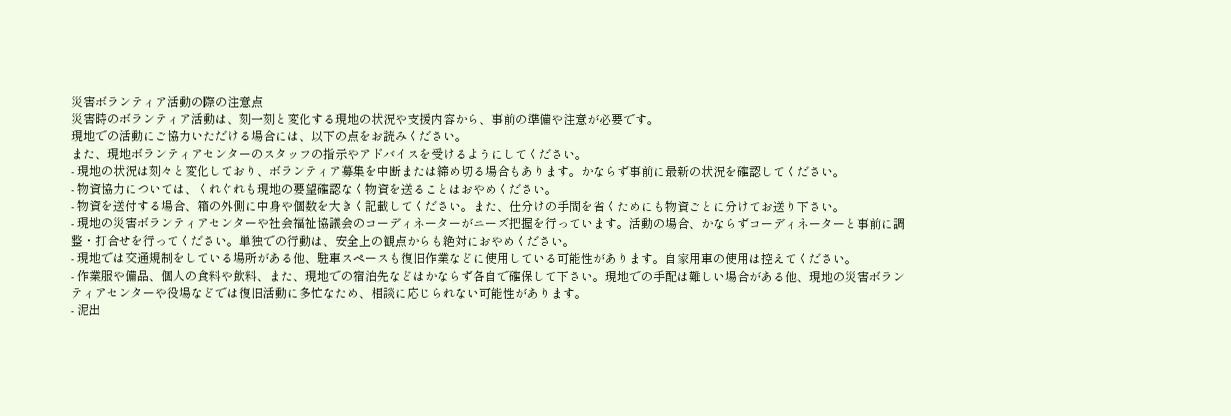災害ボランティア活動の際の注意点
災害時のボランティア活動は、刻一刻と変化する現地の状況や支援内容から、事前の準備や注意が必要です。
現地での活動にご協力いただける場合には、以下の点をお読みください。
また、現地ボランティアセンターのスタッフの指示やアドバイスを受けるようにしてください。
- 現地の状況は刻々と変化しており、ボランティア募集を中断または締め切る場合もあります。かならず事前に最新の状況を確認してください。
- 物資協力については、くれぐれも現地の要望確認なく物資を送ることはおやめください。
- 物資を送付する場合、箱の外側に中身や個数を大きく記載してください。また、仕分けの手間を省くためにも物資ごとに分けてお送り下さい。
- 現地の災害ボランティアセンターや社会福祉協議会のコーディネーターがニーズ把握を行っています。活動の場合、かならずコーディネーターと事前に調整・打合せを行ってください。単独での行動は、安全上の観点からも絶対におやめください。
- 現地では交通規制をしている場所がある他、駐車スペースも復旧作業などに使用している可能性があります。自家用車の使用は控えてください。
- 作業服や備品、個人の食料や飲料、また、現地での宿泊先などはかならず各自で確保して下さい。現地での手配は難しい場合がある他、現地の災害ボランティアセンターや役場などでは復旧活動に多忙なため、相談に応じられない可能性があります。
- 泥出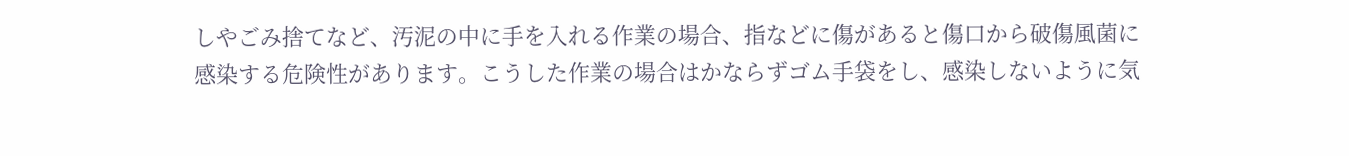しやごみ捨てなど、汚泥の中に手を入れる作業の場合、指などに傷があると傷口から破傷風菌に感染する危険性があります。こうした作業の場合はかならずゴム手袋をし、感染しないように気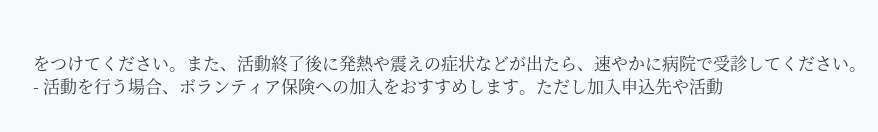をつけてください。また、活動終了後に発熱や震えの症状などが出たら、速やかに病院で受診してください。
- 活動を行う場合、ボランティア保険への加入をおすすめします。ただし加入申込先や活動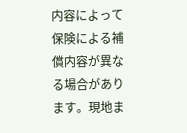内容によって保険による補償内容が異なる場合があります。現地ま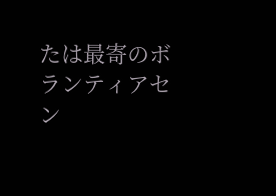たは最寄のボランティアセン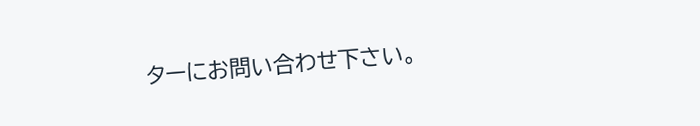ターにお問い合わせ下さい。